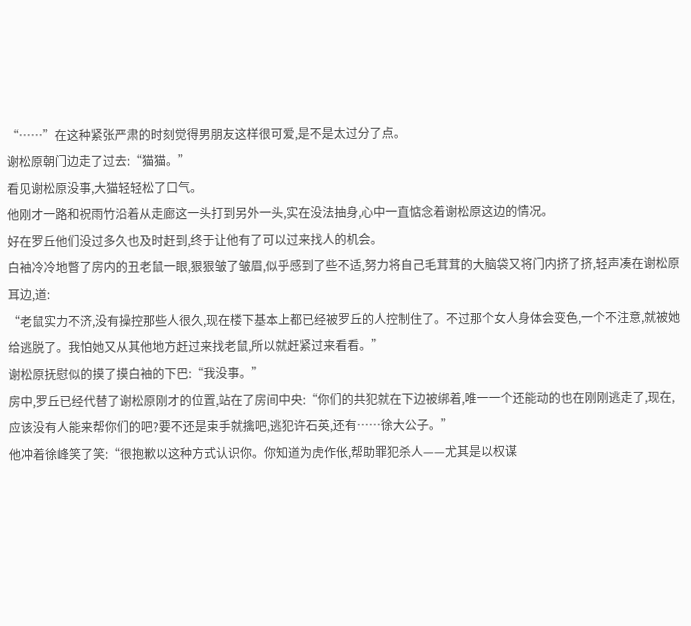“……”在这种紧张严肃的时刻觉得男朋友这样很可爱,是不是太过分了点。
谢松原朝门边走了过去:“猫猫。”
看见谢松原没事,大猫轻轻松了口气。
他刚才一路和祝雨竹沿着从走廊这一头打到另外一头,实在没法抽身,心中一直惦念着谢松原这边的情况。
好在罗丘他们没过多久也及时赶到,终于让他有了可以过来找人的机会。
白袖冷冷地瞥了房内的丑老鼠一眼,狠狠皱了皱眉,似乎感到了些不适,努力将自己毛茸茸的大脑袋又将门内挤了挤,轻声凑在谢松原耳边,道:
“老鼠实力不济,没有操控那些人很久,现在楼下基本上都已经被罗丘的人控制住了。不过那个女人身体会变色,一个不注意,就被她给逃脱了。我怕她又从其他地方赶过来找老鼠,所以就赶紧过来看看。”
谢松原抚慰似的摸了摸白袖的下巴:“我没事。”
房中,罗丘已经代替了谢松原刚才的位置,站在了房间中央:“你们的共犯就在下边被绑着,唯一一个还能动的也在刚刚逃走了,现在,应该没有人能来帮你们的吧?要不还是束手就擒吧,逃犯许石英,还有……徐大公子。”
他冲着徐峰笑了笑:“很抱歉以这种方式认识你。你知道为虎作伥,帮助罪犯杀人——尤其是以权谋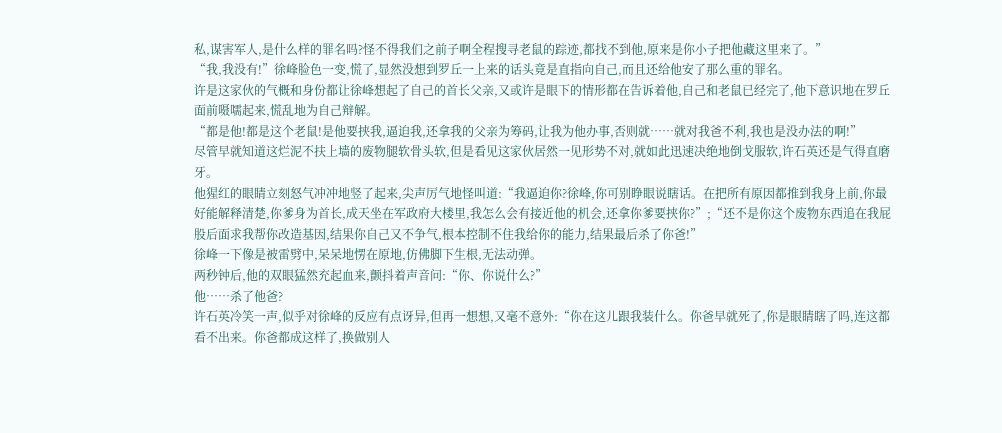私,谋害军人,是什么样的罪名吗?怪不得我们之前子啊全程搜寻老鼠的踪迹,都找不到他,原来是你小子把他藏这里来了。”
“我,我没有!”徐峰脸色一变,慌了,显然没想到罗丘一上来的话头竟是直指向自己,而且还给他安了那么重的罪名。
许是这家伙的气概和身份都让徐峰想起了自己的首长父亲,又或许是眼下的情形都在告诉着他,自己和老鼠已经完了,他下意识地在罗丘面前嗫嚅起来,慌乱地为自己辩解。
“都是他!都是这个老鼠!是他要挟我,逼迫我,还拿我的父亲为筹码,让我为他办事,否则就……就对我爸不利,我也是没办法的啊!”
尽管早就知道这烂泥不扶上墙的废物腿软骨头软,但是看见这家伙居然一见形势不对,就如此迅速决绝地倒戈服软,许石英还是气得直磨牙。
他猩红的眼睛立刻怒气冲冲地竖了起来,尖声厉气地怪叫道:“我逼迫你?徐峰,你可别睁眼说瞎话。在把所有原因都推到我身上前,你最好能解释清楚,你爹身为首长,成天坐在军政府大楼里,我怎么会有接近他的机会,还拿你爹要挟你?”;“还不是你这个废物东西追在我屁股后面求我帮你改造基因,结果你自己又不争气,根本控制不住我给你的能力,结果最后杀了你爸!”
徐峰一下像是被雷劈中,呆呆地愣在原地,仿佛脚下生根,无法动弹。
两秒钟后,他的双眼猛然充起血来,颤抖着声音问:“你、你说什么?”
他……杀了他爸?
许石英冷笑一声,似乎对徐峰的反应有点讶异,但再一想想,又毫不意外:“你在这儿跟我装什么。你爸早就死了,你是眼睛瞎了吗,连这都看不出来。你爸都成这样了,换做别人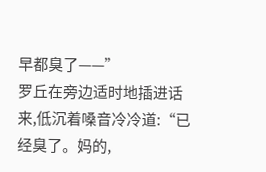早都臭了——”
罗丘在旁边适时地插进话来,低沉着嗓音冷冷道:“已经臭了。妈的,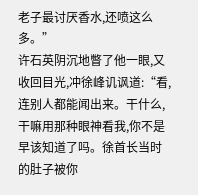老子最讨厌香水,还喷这么多。”
许石英阴沉地瞥了他一眼,又收回目光,冲徐峰讥讽道:“看,连别人都能闻出来。干什么,干嘛用那种眼神看我,你不是早该知道了吗。徐首长当时的肚子被你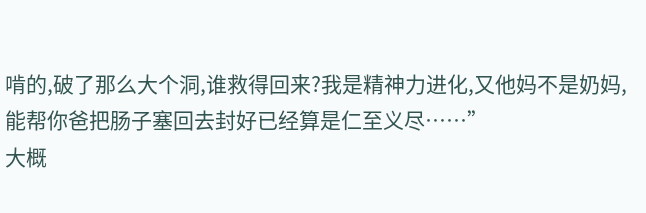啃的,破了那么大个洞,谁救得回来?我是精神力进化,又他妈不是奶妈,能帮你爸把肠子塞回去封好已经算是仁至义尽……”
大概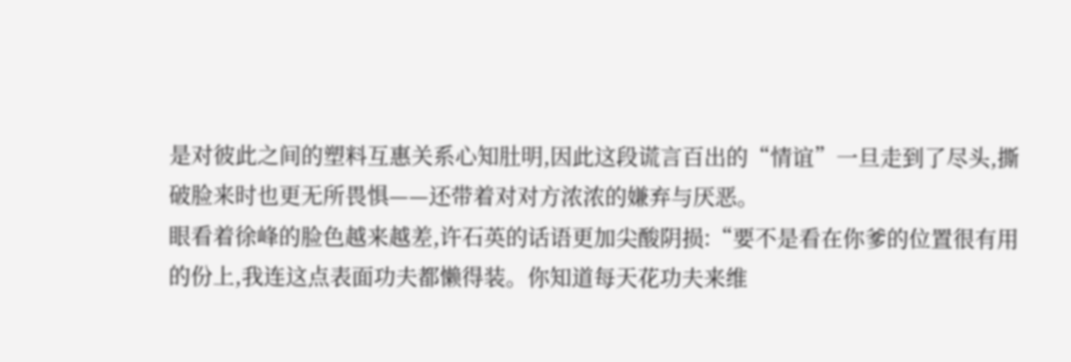是对彼此之间的塑料互惠关系心知肚明,因此这段谎言百出的“情谊”一旦走到了尽头,撕破脸来时也更无所畏惧——还带着对对方浓浓的嫌弃与厌恶。
眼看着徐峰的脸色越来越差,许石英的话语更加尖酸阴损:“要不是看在你爹的位置很有用的份上,我连这点表面功夫都懒得装。你知道每天花功夫来维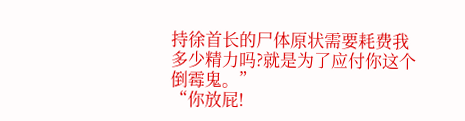持徐首长的尸体原状需要耗费我多少精力吗?就是为了应付你这个倒霉鬼。”
“你放屁!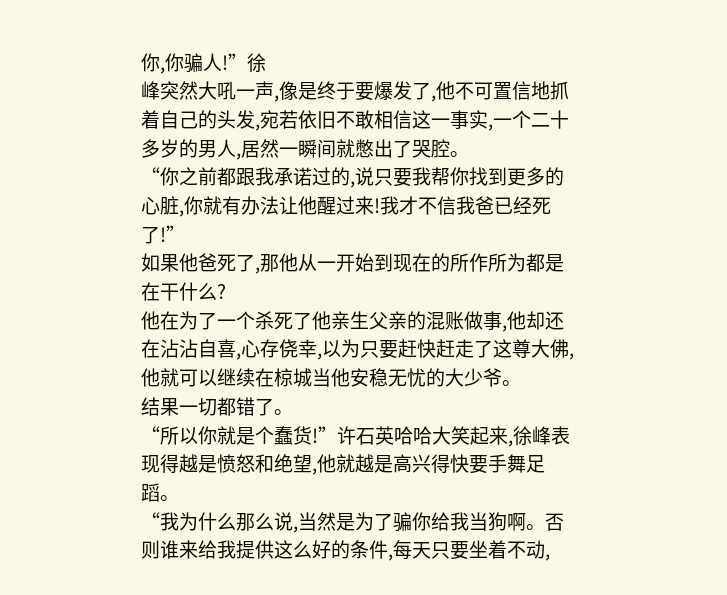你,你骗人!”徐
峰突然大吼一声,像是终于要爆发了,他不可置信地抓着自己的头发,宛若依旧不敢相信这一事实,一个二十多岁的男人,居然一瞬间就憋出了哭腔。
“你之前都跟我承诺过的,说只要我帮你找到更多的心脏,你就有办法让他醒过来!我才不信我爸已经死了!”
如果他爸死了,那他从一开始到现在的所作所为都是在干什么?
他在为了一个杀死了他亲生父亲的混账做事,他却还在沾沾自喜,心存侥幸,以为只要赶快赶走了这尊大佛,他就可以继续在椋城当他安稳无忧的大少爷。
结果一切都错了。
“所以你就是个蠢货!”许石英哈哈大笑起来,徐峰表现得越是愤怒和绝望,他就越是高兴得快要手舞足蹈。
“我为什么那么说,当然是为了骗你给我当狗啊。否则谁来给我提供这么好的条件,每天只要坐着不动,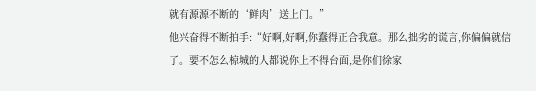就有源源不断的‘鲜肉’送上门。”
他兴奋得不断拍手:“好啊,好啊,你蠢得正合我意。那么拙劣的谎言,你偏偏就信了。要不怎么椋城的人都说你上不得台面,是你们徐家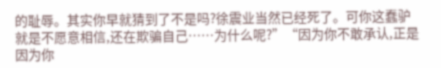的耻辱。其实你早就猜到了不是吗?徐震业当然已经死了。可你这蠢驴就是不愿意相信,还在欺骗自己……为什么呢?”“因为你不敢承认,正是因为你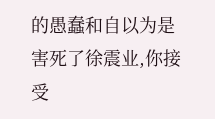的愚蠢和自以为是害死了徐震业,你接受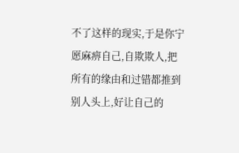不了这样的现实,于是你宁愿麻痹自己,自欺欺人,把所有的缘由和过错都推到别人头上,好让自己的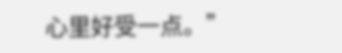心里好受一点。”